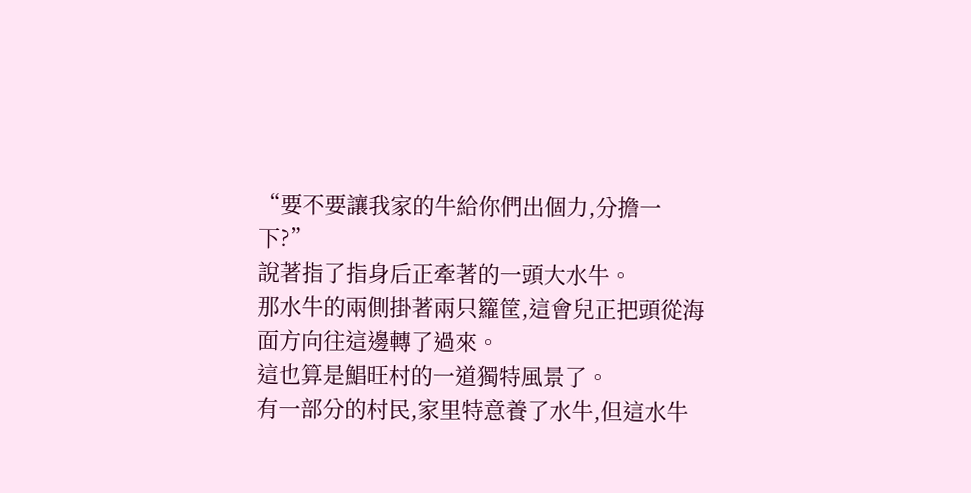“要不要讓我家的牛給你們出個力,分擔一下?”
說著指了指身后正牽著的一頭大水牛。
那水牛的兩側掛著兩只籮筐,這會兒正把頭從海面方向往這邊轉了過來。
這也算是鯧旺村的一道獨特風景了。
有一部分的村民,家里特意養了水牛,但這水牛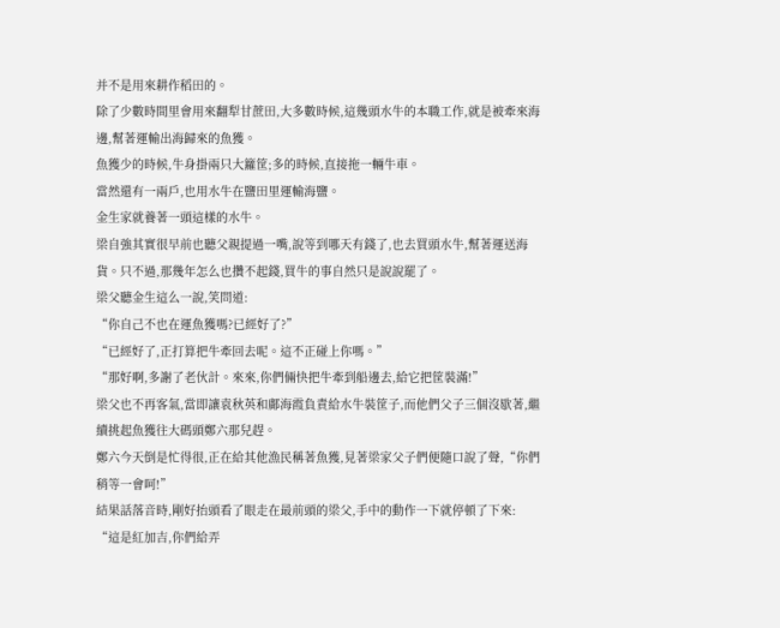并不是用來耕作稻田的。
除了少數時間里會用來翻犁甘蔗田,大多數時候,這幾頭水牛的本職工作,就是被牽來海邊,幫著運輸出海歸來的魚獲。
魚獲少的時候,牛身掛兩只大籮筐;多的時候,直接拖一輛牛車。
當然還有一兩戶,也用水牛在鹽田里運輸海鹽。
金生家就養著一頭這樣的水牛。
梁自強其實很早前也聽父親提過一嘴,說等到哪天有錢了,也去買頭水牛,幫著運送海貨。只不過,那幾年怎么也攢不起錢,買牛的事自然只是說說罷了。
梁父聽金生這么一說,笑問道:
“你自己不也在運魚獲嗎?已經好了?”
“已經好了,正打算把牛牽回去呢。這不正碰上你嗎。”
“那好啊,多謝了老伙計。來來,你們倆快把牛牽到船邊去,給它把筐裝滿!”
梁父也不再客氣,當即讓袁秋英和鄺海霞負責給水牛裝筐子,而他們父子三個沒歇著,繼續挑起魚獲往大碼頭鄭六那兒趕。
鄭六今天倒是忙得很,正在給其他漁民稱著魚獲,見著梁家父子們便隨口說了聲,“你們稍等一會呵!”
結果話落音時,剛好抬頭看了眼走在最前頭的梁父,手中的動作一下就停頓了下來:
“這是紅加吉,你們給弄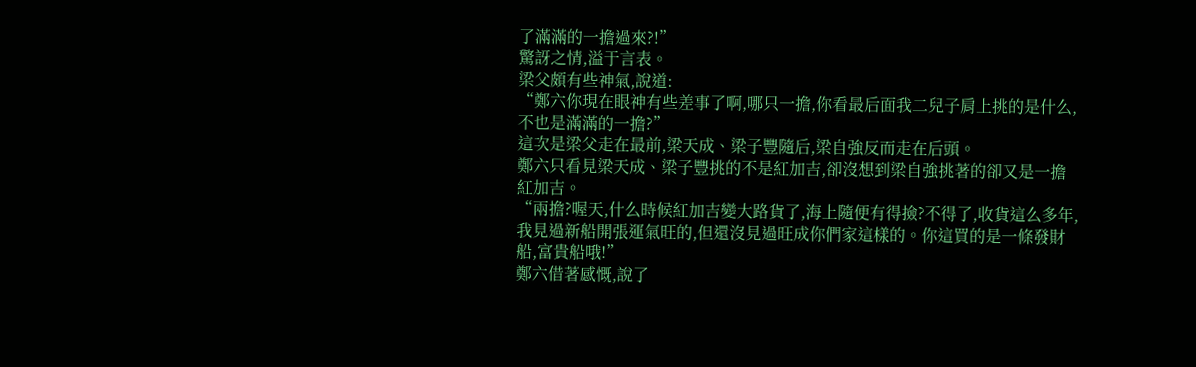了滿滿的一擔過來?!”
驚訝之情,溢于言表。
梁父頗有些神氣,說道:
“鄭六你現在眼神有些差事了啊,哪只一擔,你看最后面我二兒子肩上挑的是什么,不也是滿滿的一擔?”
這次是梁父走在最前,梁天成、梁子豐隨后,梁自強反而走在后頭。
鄭六只看見梁天成、梁子豐挑的不是紅加吉,卻沒想到梁自強挑著的卻又是一擔紅加吉。
“兩擔?喔天,什么時候紅加吉變大路貨了,海上隨便有得撿?不得了,收貨這么多年,我見過新船開張運氣旺的,但還沒見過旺成你們家這樣的。你這買的是一條發財船,富貴船哦!”
鄭六借著感慨,說了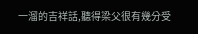一溜的吉祥話,聽得梁父很有幾分受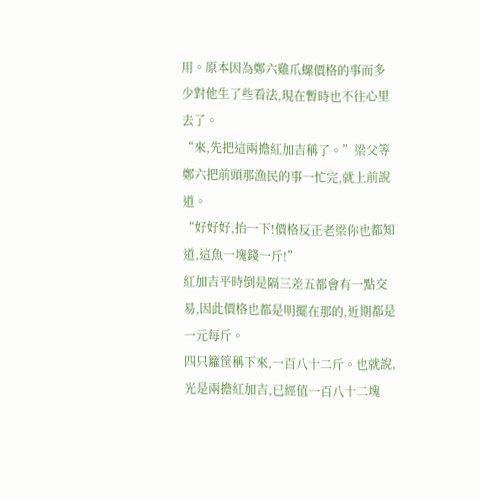用。原本因為鄭六雞爪螺價格的事而多少對他生了些看法,現在暫時也不往心里去了。
“來,先把這兩擔紅加吉稱了。”梁父等鄭六把前頭那漁民的事一忙完,就上前說道。
“好好好,抬一下!價格反正老梁你也都知道,這魚一塊錢一斤!”
紅加吉平時倒是隔三差五都會有一點交易,因此價格也都是明擺在那的,近期都是一元每斤。
四只籮筐稱下來,一百八十二斤。也就說,光是兩擔紅加吉,已經值一百八十二塊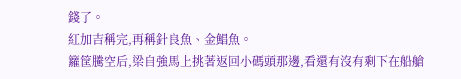錢了。
紅加吉稱完,再稱針良魚、金鯧魚。
籮筐騰空后,梁自強馬上挑著返回小碼頭那邊,看還有沒有剩下在船艙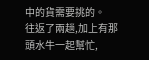中的貨需要挑的。
往返了兩趟,加上有那頭水牛一起幫忙,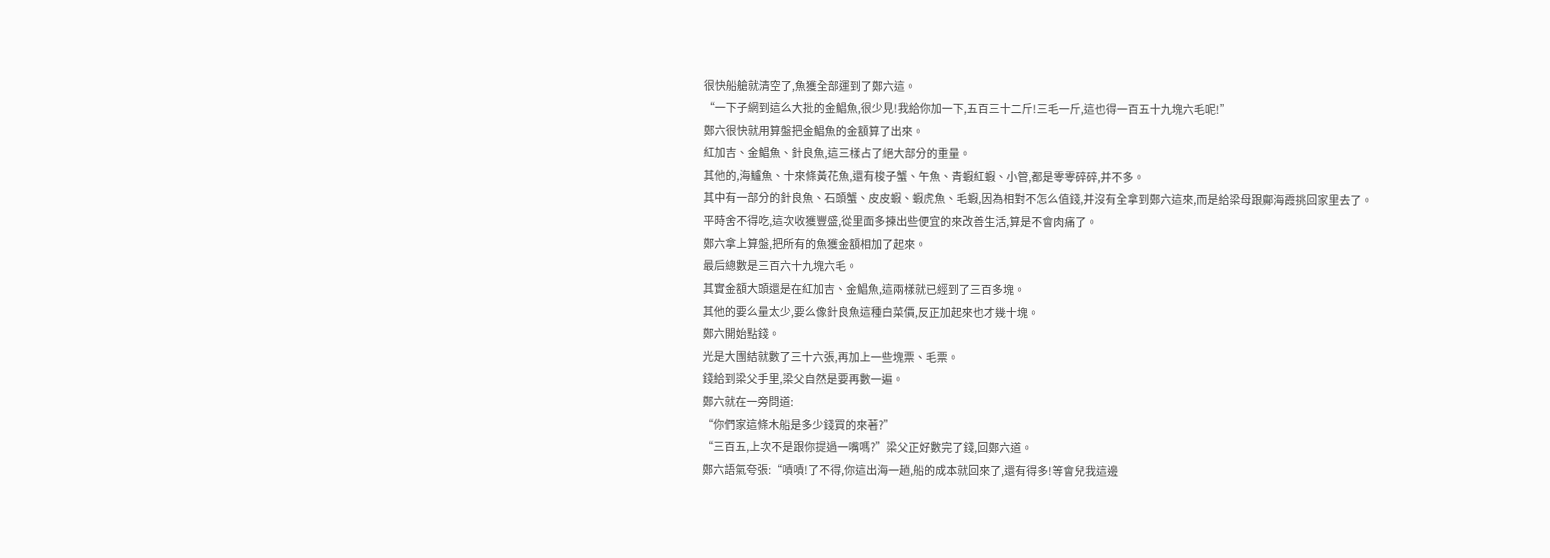很快船艙就清空了,魚獲全部運到了鄭六這。
“一下子網到這么大批的金鯧魚,很少見!我給你加一下,五百三十二斤!三毛一斤,這也得一百五十九塊六毛呢!”
鄭六很快就用算盤把金鯧魚的金額算了出來。
紅加吉、金鯧魚、針良魚,這三樣占了絕大部分的重量。
其他的,海鱸魚、十來條黃花魚,還有梭子蟹、午魚、青蝦紅蝦、小管,都是零零碎碎,并不多。
其中有一部分的針良魚、石頭蟹、皮皮蝦、蝦虎魚、毛蝦,因為相對不怎么值錢,并沒有全拿到鄭六這來,而是給梁母跟鄺海霞挑回家里去了。
平時舍不得吃,這次收獲豐盛,從里面多揀出些便宜的來改善生活,算是不會肉痛了。
鄭六拿上算盤,把所有的魚獲金額相加了起來。
最后總數是三百六十九塊六毛。
其實金額大頭還是在紅加吉、金鯧魚,這兩樣就已經到了三百多塊。
其他的要么量太少,要么像針良魚這種白菜價,反正加起來也才幾十塊。
鄭六開始點錢。
光是大團結就數了三十六張,再加上一些塊票、毛票。
錢給到梁父手里,梁父自然是要再數一遍。
鄭六就在一旁問道:
“你們家這條木船是多少錢買的來著?”
“三百五,上次不是跟你提過一嘴嗎?”梁父正好數完了錢,回鄭六道。
鄭六語氣夸張:“嘖嘖!了不得,你這出海一趟,船的成本就回來了,還有得多!等會兒我這邊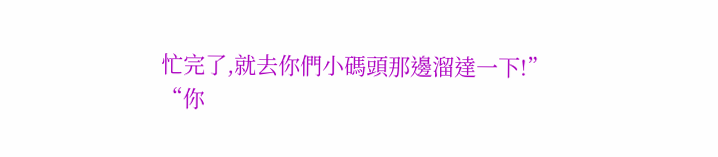忙完了,就去你們小碼頭那邊溜達一下!”
“你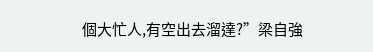個大忙人,有空出去溜達?”梁自強